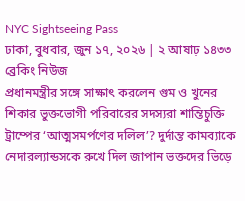NYC Sightseeing Pass
ঢাকা, বুধবার, জুন ১৭, ২০২৬ | ২ আষাঢ় ১৪৩৩
ব্রেকিং নিউজ
প্রধানমন্ত্রীর সঙ্গে সাক্ষাৎ করলেন গুম ও খুনের শিকার ভুক্তভোগী পরিবারের সদস্যরা শান্তিচুক্তি ট্রাম্পের ‘আত্মসমর্পণের দলিল’? দুর্দান্ত কামব্যাকে নেদারল্যান্ডসকে রুখে দিল জাপান ভক্তদের ভিড়ে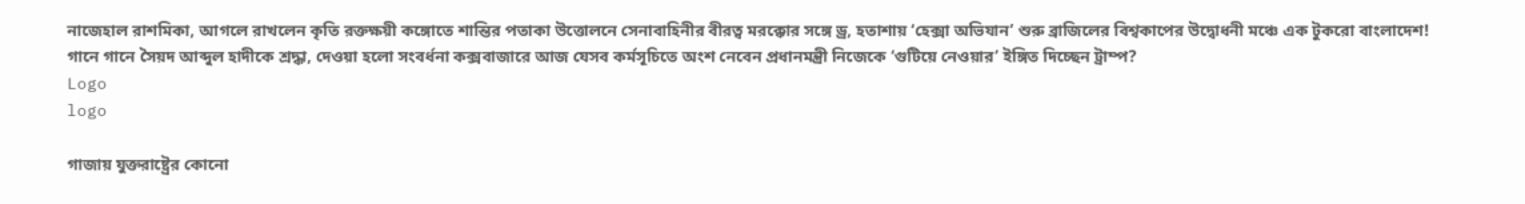নাজেহাল রাশমিকা, আগলে রাখলেন কৃতি রক্তক্ষয়ী কঙ্গোতে শান্তির পতাকা উত্তোলনে সেনাবাহিনীর বীরত্ব মরক্কোর সঙ্গে ড্র, হতাশায় ‘হেক্সা অভিযান’ শুরু ব্রাজিলের বিশ্বকাপের উদ্বোধনী মঞ্চে এক টুকরো বাংলাদেশ! গানে গানে সৈয়দ আব্দুল হাদীকে শ্রদ্ধা, দেওয়া হলো সংবর্ধনা কক্সবাজারে আজ যেসব কর্মসূচিতে অংশ নেবেন প্রধানমন্ত্রী নিজেকে ‘গুটিয়ে নেওয়ার’ ইঙ্গিত দিচ্ছেন ট্রাম্প?
Logo
logo

গাজায় যুক্তরাষ্ট্রের কোনো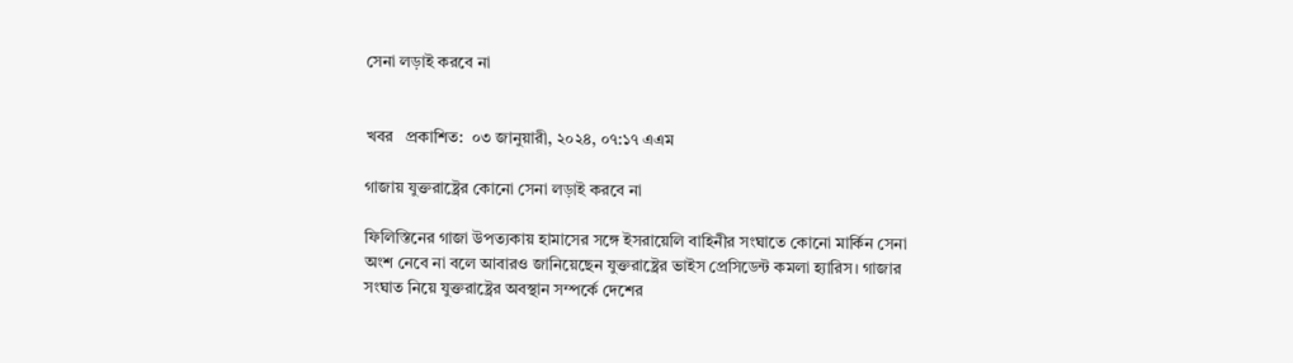সেনা লড়াই করবে না


খবর   প্রকাশিত:  ০৩ জানুয়ারী, ২০২৪, ০৭:১৭ এএম

গাজায় যুক্তরাষ্ট্রের কোনো সেনা লড়াই করবে না

ফিলিস্তিনের গাজা উপত্যকায় হামাসের সঙ্গে ইসরায়েলি বাহিনীর সংঘাতে কোনো মার্কিন সেনা অংশ নেবে না বলে আবারও জানিয়েছেন যুক্তরাষ্ট্রের ভাইস প্রেসিডেন্ট কমলা হ্যারিস। গাজার সংঘাত নিয়ে যুক্তরাষ্ট্রের অবস্থান সম্পর্কে দেশের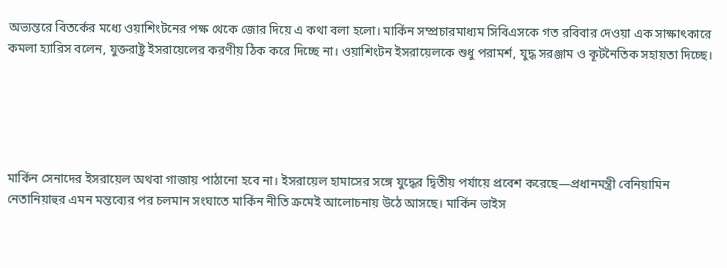অভ্যন্তরে বিতর্কের মধ্যে ওয়াশিংটনের পক্ষ থেকে জোর দিয়ে এ কথা বলা হলো। মার্কিন সম্প্রচারমাধ্যম সিবিএসকে গত রবিবার দেওয়া এক সাক্ষাৎকারে কমলা হ্যারিস বলেন, যুক্তরাষ্ট্র ইসরায়েলের করণীয় ঠিক করে দিচ্ছে না। ওয়াশিংটন ইসরায়েলকে শুধু পরামর্শ, যুদ্ধ সরঞ্জাম ও কূটনৈতিক সহায়তা দিচ্ছে।





মার্কিন সেনাদের ইসরায়েল অথবা গাজায় পাঠানো হবে না। ইসরায়েল হামাসের সঙ্গে যুদ্ধের দ্বিতীয় পর্যায়ে প্রবেশ করেছে—প্রধানমন্ত্রী বেনিয়ামিন নেতানিয়াহুর এমন মন্তব্যের পর চলমান সংঘাতে মার্কিন নীতি ক্রমেই আলোচনায় উঠে আসছে। মার্কিন ভাইস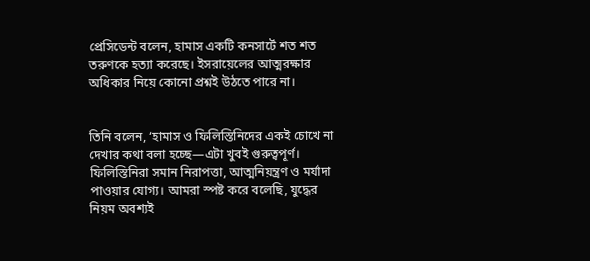প্রেসিডেন্ট বলেন, হামাস একটি কনসার্টে শত শত তরুণকে হত্যা করেছে। ইসরায়েলের আত্মরক্ষার অধিকার নিয়ে কোনো প্রশ্নই উঠতে পারে না।


তিনি বলেন, ‘হামাস ও ফিলিস্তিনিদের একই চোখে না দেখার কথা বলা হচ্ছে—এটা খুবই গুরুত্বপূর্ণ। ফিলিস্তিনিরা সমান নিরাপত্তা, আত্মনিয়ন্ত্রণ ও মর্যাদা পাওয়ার যোগ্য। আমরা স্পষ্ট করে বলেছি, যুদ্ধের নিয়ম অবশ্যই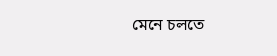মেনে চলতে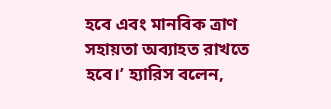হবে এবং মানবিক ত্রাণ সহায়তা অব্যাহত রাখতে হবে।’ হ্যারিস বলেন,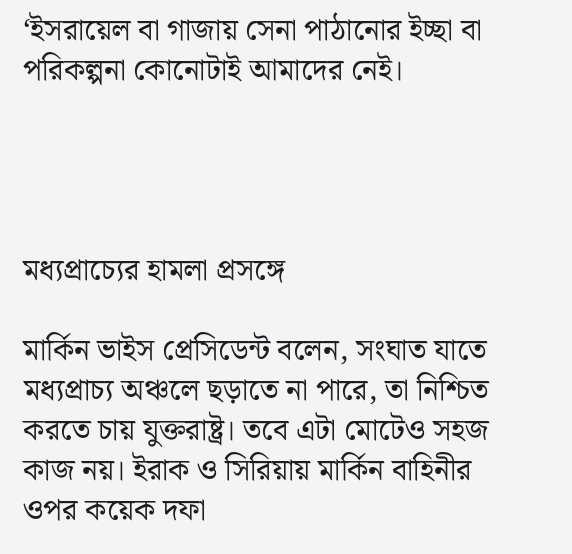‘ইসরায়েল বা গাজায় সেনা পাঠানোর ইচ্ছা বা পরিকল্পনা কোনোটাই আমাদের নেই।




মধ্যপ্রাচ্যের হামলা প্রসঙ্গে

মার্কিন ভাইস প্রেসিডেন্ট বলেন, সংঘাত যাতে মধ্যপ্রাচ্য অঞ্চলে ছড়াতে না পারে, তা নিশ্চিত করতে চায় যুক্তরাষ্ট্র। তবে এটা মোটেও সহজ কাজ নয়। ইরাক ও সিরিয়ায় মার্কিন বাহিনীর ওপর কয়েক দফা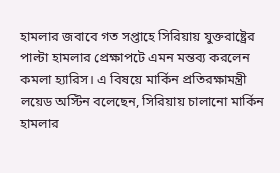হামলার জবাবে গত সপ্তাহে সিরিয়ায় যুক্তরাষ্ট্রের পাল্টা হামলার প্রেক্ষাপটে এমন মন্তব্য করলেন কমলা হ্যারিস। এ বিষয়ে মার্কিন প্রতিরক্ষামন্ত্রী লয়েড অস্টিন বলেছেন, সিরিয়ায় চালানো মার্কিন হামলার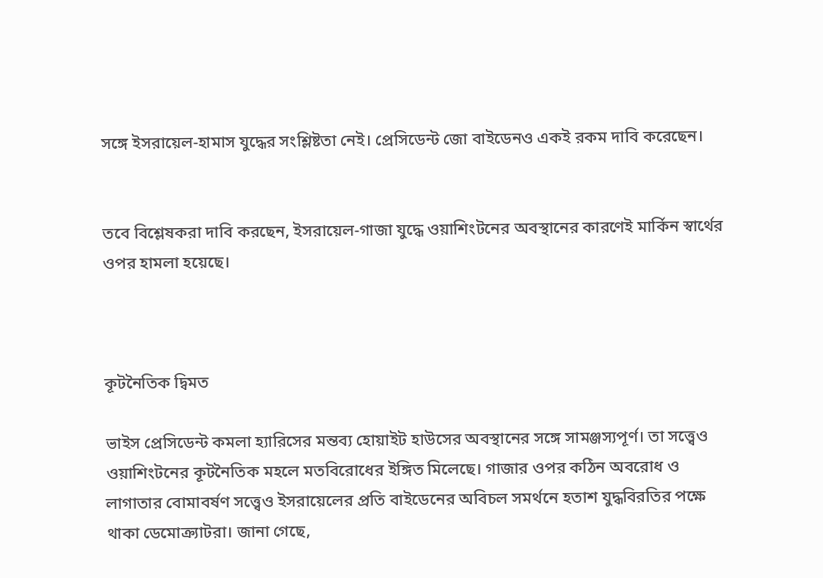সঙ্গে ইসরায়েল-হামাস যুদ্ধের সংশ্লিষ্টতা নেই। প্রেসিডেন্ট জো বাইডেনও একই রকম দাবি করেছেন।


তবে বিশ্লেষকরা দাবি করছেন, ইসরায়েল-গাজা যুদ্ধে ওয়াশিংটনের অবস্থানের কারণেই মার্কিন স্বার্থের ওপর হামলা হয়েছে।



কূটনৈতিক দ্বিমত

ভাইস প্রেসিডেন্ট কমলা হ্যারিসের মন্তব্য হোয়াইট হাউসের অবস্থানের সঙ্গে সামঞ্জস্যপূর্ণ। তা সত্ত্বেও ওয়াশিংটনের কূটনৈতিক মহলে মতবিরোধের ইঙ্গিত মিলেছে। গাজার ওপর কঠিন অবরোধ ও লাগাতার বোমাবর্ষণ সত্ত্বেও ইসরায়েলের প্রতি বাইডেনের অবিচল সমর্থনে হতাশ যুদ্ধবিরতির পক্ষে থাকা ডেমোক্র্যাটরা। জানা গেছে,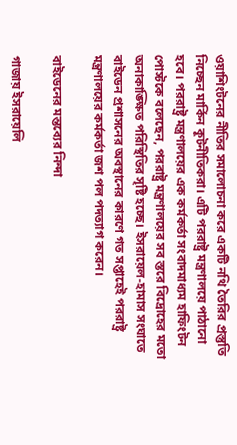ওয়াশিংটনের নীতির সমালোচনা করে একটি নথি তৈরির প্রস্তুতি নিচ্ছেন মার্কিন কূটনীতিকরা। এটি পররাষ্ট্র মন্ত্রণালয়ে পাঠানো হবে। পররাষ্ট্র মন্ত্রণালয়ের এক কর্মকর্তা সংবাদমাধ্যম হাফিংটন পোস্টকে বলেছেন, পররাষ্ট্র মন্ত্রণালয়ের সব স্তরে বিদ্রোহের মতো অনাকাঙ্ক্ষিত পরিস্থিতির সৃষ্টি হচ্ছে। ইসরায়েল-হামাস সংঘাতে বাইডেন প্রশাসনের অবস্থানের কারণে গত সপ্তাহেই পররাষ্ট্র মন্ত্রণালয়ের কর্মকর্তা জশ পল পদত্যাগ করেন।

বাইডেনের মন্তব্যের নিন্দা

গাজায় ইসরায়েলি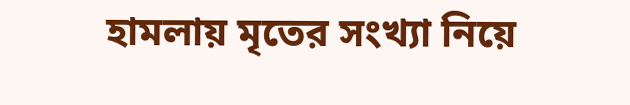হামলায় মৃতের সংখ্যা নিয়ে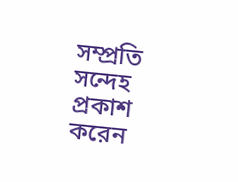সম্প্রতি সন্দেহ প্রকাশ করেন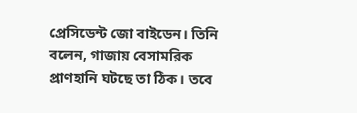প্রেসিডেন্ট জো বাইডেন। তিনি বলেন, গাজায় বেসামরিক প্রাণহানি ঘটছে তা ঠিক। তবে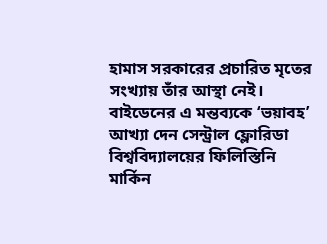হামাস সরকারের প্রচারিত মৃতের সংখ্যায় তাঁর আস্থা নেই। বাইডেনের এ মন্তব্যকে ‘ভয়াবহ’ আখ্যা দেন সেন্ট্রাল ফ্লোরিডা বিশ্ববিদ্যালয়ের ফিলিস্তিনি মার্কিন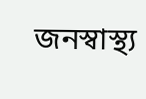জনস্বাস্থ্য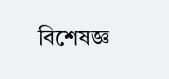বিশেষজ্ঞ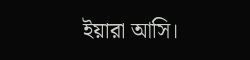ইয়ারা আসি।